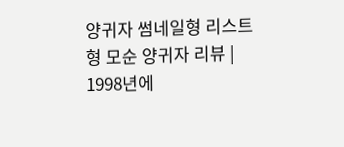양귀자 썸네일형 리스트형 모순 양귀자 리뷰 | 1998년에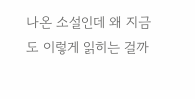나온 소설인데 왜 지금도 이렇게 읽히는 걸까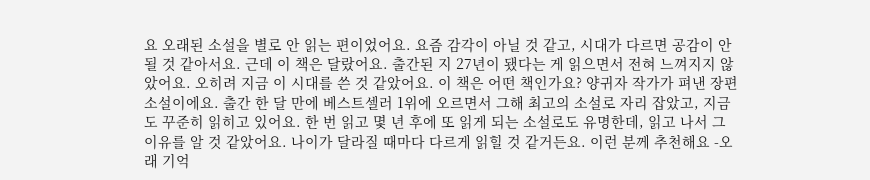요 오래된 소설을 별로 안 읽는 편이었어요. 요즘 감각이 아닐 것 같고, 시대가 다르면 공감이 안 될 것 같아서요. 근데 이 책은 달랐어요. 출간된 지 27년이 됐다는 게 읽으면서 전혀 느껴지지 않았어요. 오히려 지금 이 시대를 쓴 것 같았어요. 이 책은 어떤 책인가요? 양귀자 작가가 펴낸 장편소설이에요. 출간 한 달 만에 베스트셀러 1위에 오르면서 그해 최고의 소설로 자리 잡았고, 지금도 꾸준히 읽히고 있어요. 한 번 읽고 몇 년 후에 또 읽게 되는 소설로도 유명한데, 읽고 나서 그 이유를 알 것 같았어요. 나이가 달라질 때마다 다르게 읽힐 것 같거든요. 이런 분께 추천해요 -오래 기억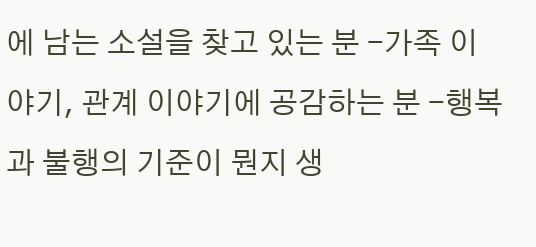에 남는 소설을 찾고 있는 분 -가족 이야기, 관계 이야기에 공감하는 분 -행복과 불행의 기준이 뭔지 생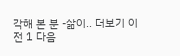각해 본 분 -삶이.. 더보기 이전 1 다음